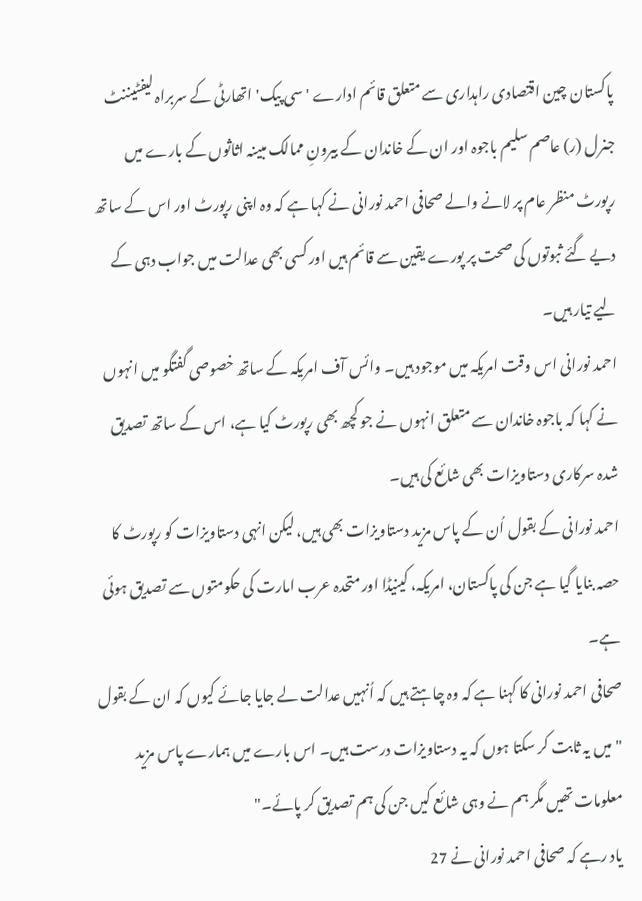پاکستان چین اقتصادی راہداری سے متعلق قائم ادارے 'سی پیک' اتھارٹی کے سربراہ لیفٹیننٹ جنرل (ر) عاصم سلیم باجوہ اور ان کے خاندان کے بیرونِ ممالک مبینہ اثاثوں کے بارے میں رپورٹ منظر عام پر لانے والے صحافی احمد نورانی نے کہا ہے کہ وہ اپنی رپورٹ اور اس کے ساتھ دیے گئے ثبوتوں کی صحت پر پورے یقین سے قائم ہیں اور کسی بھی عدالت میں جواب دہی کے لیے تیار ہیں۔
احمد نورانی اس وقت امریکہ میں موجود ہیں۔ وائس آف امریکہ کے ساتھ خصوصی گفتگو میں انہوں نے کہا کہ باجوہ خاندان سے متعلق انہوں نے جو کچھ بھی رپورٹ کیا ہے، اس کے ساتھ تصدیق شدہ سرکاری دستاویزات بھی شائع کی ہیں۔
احمد نورانی کے بقول اُن کے پاس مزید دستاویزات بھی ہیں، لیکن انہی دستاویزات کو رپورٹ کا حصہ بنایا گیا ہے جن کی پاکستان، امریکہ، کینیڈا اور متحدہ عرب امارت کی حکومتوں سے تصدیق ہوئی ہے۔
صحافی احمد نورانی کا کہنا ہے کہ وہ چاہتے ہیں کہ اُنہیں عدالت لے جایا جائے کیوں کہ ان کے بقول "میں یہ ثابت کر سکتا ہوں کہ یہ دستاویزات درست ہیں۔ اس بارے میں ہمارے پاس مزید معلومات تھیں مگر ہم نے وہی شائع کیں جن کی ہم تصدیق کر پائے۔"
یاد رہے کہ صحافی احمد نورانی نے 27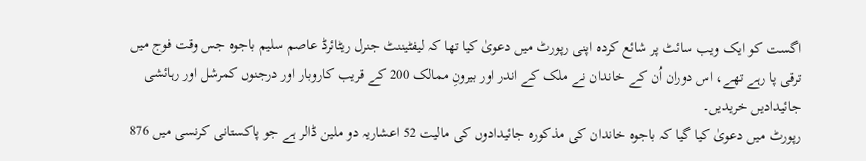اگست کو ایک ویب سائٹ پر شائع کردہ اپنی رپورٹ میں دعویٰ کیا تھا کہ لیفٹیننٹ جنرل ریٹائرڈ عاصم سلیم باجوہ جس وقت فوج میں ترقی پا رہے تھے، اس دوران اُن کے خاندان نے ملک کے اندر اور بیرونِ ممالک 200 کے قریب کاروبار اور درجنوں کمرشل اور رہائشی جائیدادیں خریدیں۔
رپورٹ میں دعویٰ کیا گیا کہ باجوہ خاندان کی مذکورہ جائیدادوں کی مالیت 52 اعشاریہ دو ملین ڈالر ہے جو پاکستانی کرنسی میں 876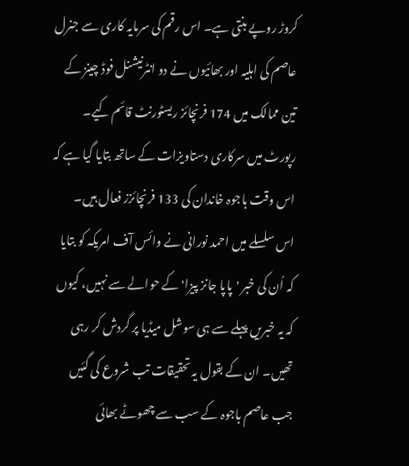کروڑ روپے بنتی ہے۔ اس رقم کی سرمایہ کاری سے جنرل عاصم کی اہلیہ اور بھائیوں نے دو انٹرنیشنل فوڈ چینز کے تین ممالک میں 174 فرنچائز ریسٹورنٹ قائم کیے۔
رپورٹ میں سرکاری دستاویزات کے ساتھ بتایا گیا ہے کہ اس وقت باجوہ خاندان کی 133 فرنچائزز فعال ہیں۔
اس سلسلے میں احمد نورانی نے وائس آف امریکہ کو بتایا کہ اُن کی خبر 'پاپا جانز پیزا' کے حوالے سے نہیں، کیوں کہ یہ خبریں پہلے سے ہی سوشل میڈیا پر گردش کر رہی تھیں۔ ان کے بقول یہ تحقیقات تب شروع کی گئیں جب عاصم باجوہ کے سب سے چھوٹے بھائی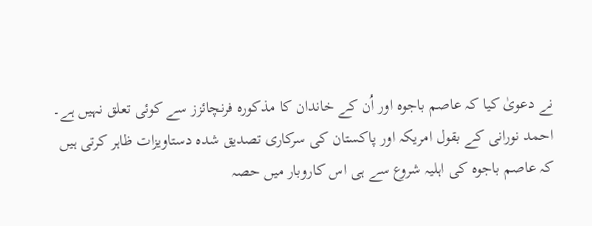نے دعویٰ کیا کہ عاصم باجوہ اور اُن کے خاندان کا مذکورہ فرنچائزز سے کوئی تعلق نہیں ہے۔
احمد نورانی کے بقول امریکہ اور پاکستان کی سرکاری تصدیق شدہ دستاویزات ظاہر کرتی ہیں کہ عاصم باجوہ کی اہلیہ شروع سے ہی اس کاروبار میں حصہ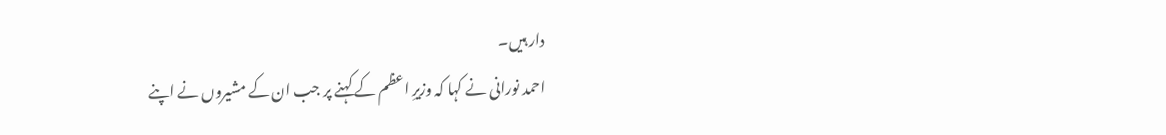دار ہیں۔
احمد نورانی نے کہا کہ وزیرِ اعظم کے کہنے پر جب ان کے مشیروں نے اپنے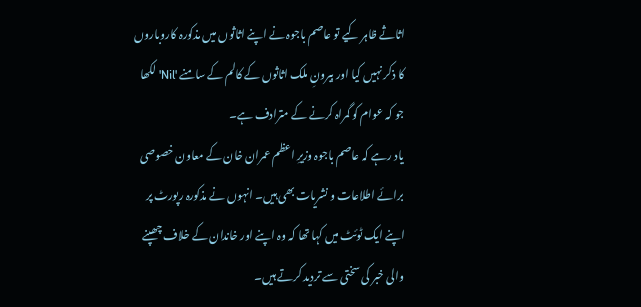اثاثے ظاہر کیے تو عاصم باجوہ نے اپنے اثاثوں میں مذکورہ کاروباروں کا ذکر نہیں کیا اور بیرونِ ملک اثاثوں کے کالم کے سامنے 'Nil' لکھا جو کہ عوام کو گمراہ کرنے کے مترادف ہے۔
یاد رہے کہ عاصم باجوہ وزیرِ اعظم عمران خان کے معاون خصوصی برائے اطلاعات و نشریات بھی ہیں۔ انہوں نے مذکورہ رپورٹ پر اپنے ایک ٹوئٹ میں کہا تھا کہ وہ اپنے اور خاندان کے خلاف چھپنے والی خبر کی سختی سے تردید کرتے ہیں۔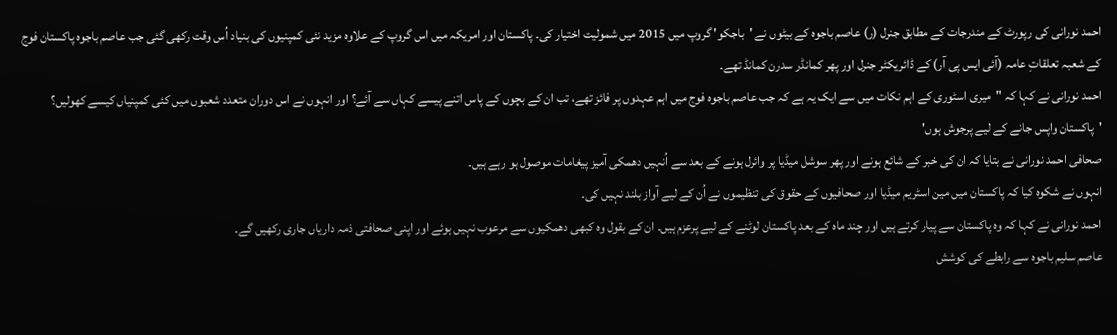احمد نورانی کی رپورٹ کے مندرجات کے مطابق جنرل (ر) عاصم باجوہ کے بیٹوں نے 'باجکو' گروپ میں 2015 میں شمولیت اختیار کی۔ پاکستان اور امریکہ میں اس گروپ کے علاوہ مزید نئی کمپنیوں کی بنیاد اُس وقت رکھی گئی جب عاصم باجوہ پاکستان فوج کے شعبہ تعلقاتِ عامہ (آئی ایس پی آر) کے ڈائریکٹر جنرل اور پھر کمانڈر سدرن کمانڈ تھے۔
احمد نورانی نے کہا کہ "میری اسٹوری کے اہم نکات میں سے ایک یہ ہے کہ جب عاصم باجوہ فوج میں اہم عہدوں پر فائز تھے، تب ان کے بچوں کے پاس اتنے پیسے کہاں سے آئے؟ اور انہوں نے اس دوران متعدد شعبوں میں کئی کمپنیاں کیسے کھولیں؟
'پاکستان واپس جانے کے لیے پرجوش ہوں'
صحافی احمد نورانی نے بتایا کہ ان کی خبر کے شائع ہونے اور پھر سوشل میڈیا پر وائرل ہونے کے بعد سے اُنہیں دھمکی آمیز پیغامات موصول ہو رہے ہیں۔
انہوں نے شکوہ کیا کہ پاکستان میں مین اسٹریم میڈیا اور صحافیوں کے حقوق کی تنظیموں نے اُن کے لیے آواز بلند نہیں کی۔
احمد نورانی نے کہا کہ وہ پاکستان سے پیار کرتے ہیں اور چند ماہ کے بعد پاکستان لوٹنے کے لیے پرعزم ہیں۔ ان کے بقول وہ کبھی دھمکیوں سے مرعوب نہیں ہوئے اور اپنی صحافتی ذمہ داریاں جاری رکھیں گے۔
عاصم سلیم باجوہ سے رابطے کی کوشش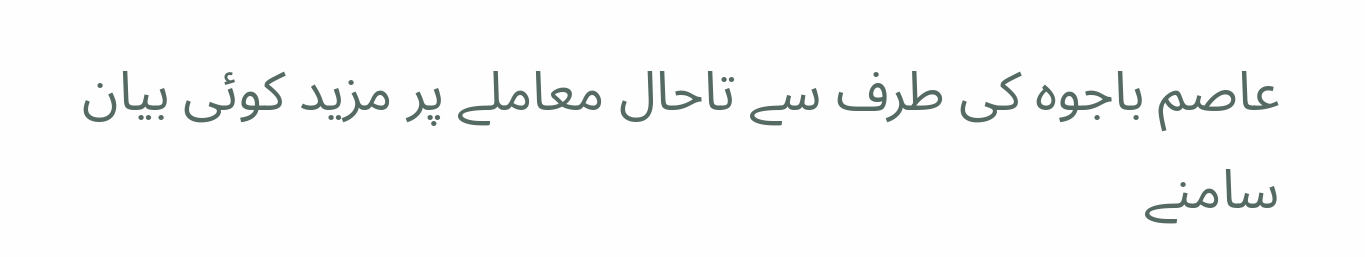عاصم باجوہ کی طرف سے تاحال معاملے پر مزید کوئی بیان سامنے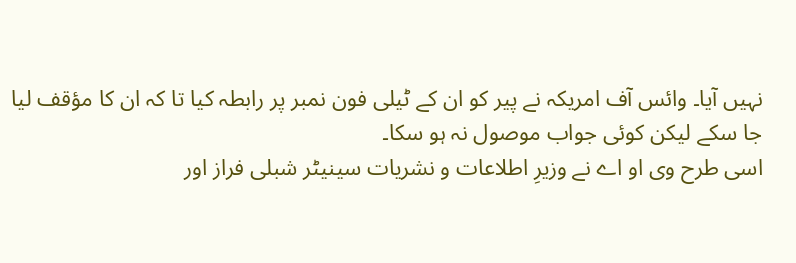نہیں آیا۔ وائس آف امریکہ نے پیر کو ان کے ٹیلی فون نمبر پر رابطہ کیا تا کہ ان کا مؤقف لیا جا سکے لیکن کوئی جواب موصول نہ ہو سکا۔
اسی طرح وی او اے نے وزیرِ اطلاعات و نشریات سینیٹر شبلی فراز اور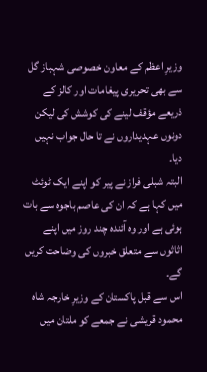وزیرِ اعظم کے معاون خصوصی شہباز گل سے بھی تحریری پیغامات اور کالز کے ذریعے مؤقف لینے کی کوشش کی لیکن دونوں عہدیداروں نے تا حال جواب نہیں دیا۔
البتہ شبلی فراز نے پیر کو اپنے ایک ٹوئٹ میں کہا ہے کہ ان کی عاصم باجوہ سے بات ہوئی ہے اور وہ آئندہ چند روز میں اپنے اثاثوں سے متعلق خبروں کی وضاحت کریں گے۔
اس سے قبل پاکستان کے وزیرِ خارجہ شاہ محمود قریشی نے جمعے کو ملتان میں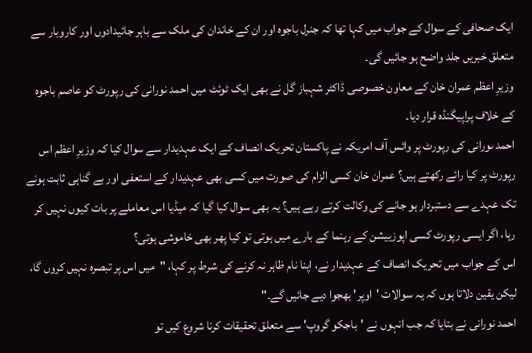ایک صحافی کے سوال کے جواب میں کہا تھا کہ جنرل باجوہ اور ان کے خاندان کی ملک سے باہر جائیدادوں اور کاروبار سے متعلق خبریں جلد واضح ہو جائیں گی۔
وزیرِ اعظم عمران خان کے معاون خصوصی ڈاکٹر شہباز گل نے بھی ایک ٹوئٹ میں احمد نورانی کی رپورٹ کو عاصم باجوہ کے خلاف پراپیگنڈہ قرار دیا۔
احمد ںورانی کی رپورٹ پر وائس آف امریکہ نے پاکستان تحریک انصاف کے ایک عہدیدار سے سوال کیا کہ وزیرِ اعظم اس رپورٹ پر کیا رائے رکھتے ہیں؟ عمران خان کسی الزام کی صورت میں کسی بھی عہدیدار کے استعفی اور بے گناہی ثابت ہونے تک عہدے سے دستبردار ہو جانے کی وکالت کرتے رہے ہیں؟ یہ بھی سوال کیا گیا کہ میڈیا اس معاملے پر بات کیوں نہیں کر رہا، اگر ایسی رپورٹ کسی اپوزییشن کے رہنما کے بارے میں ہوتی تو کیا پھر بھی خاموشی ہوتی؟
اس کے جواب میں تحریک انصاف کے عہدیدار نے، اپنا نام ظاہر نہ کرنے کی شرط پر کہا، "میں اس پر تبصرہ نہیں کروں گا، لیکن یقین دلاتا ہوں کہ یہ سوالات 'اوپر' بھجوا دیے جائیں گے۔"
احمد نورانی نے بتایا کہ جب انہوں نے 'باجکو گروپ' سے متعلق تحقیقات کرنا شروع کیں تو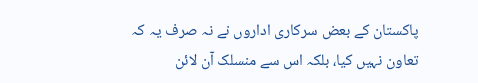پاکستان کے بعض سرکاری اداروں نے نہ صرف یہ کہ تعاون نہیں کیا، بلکہ اس سے منسلک آن لائن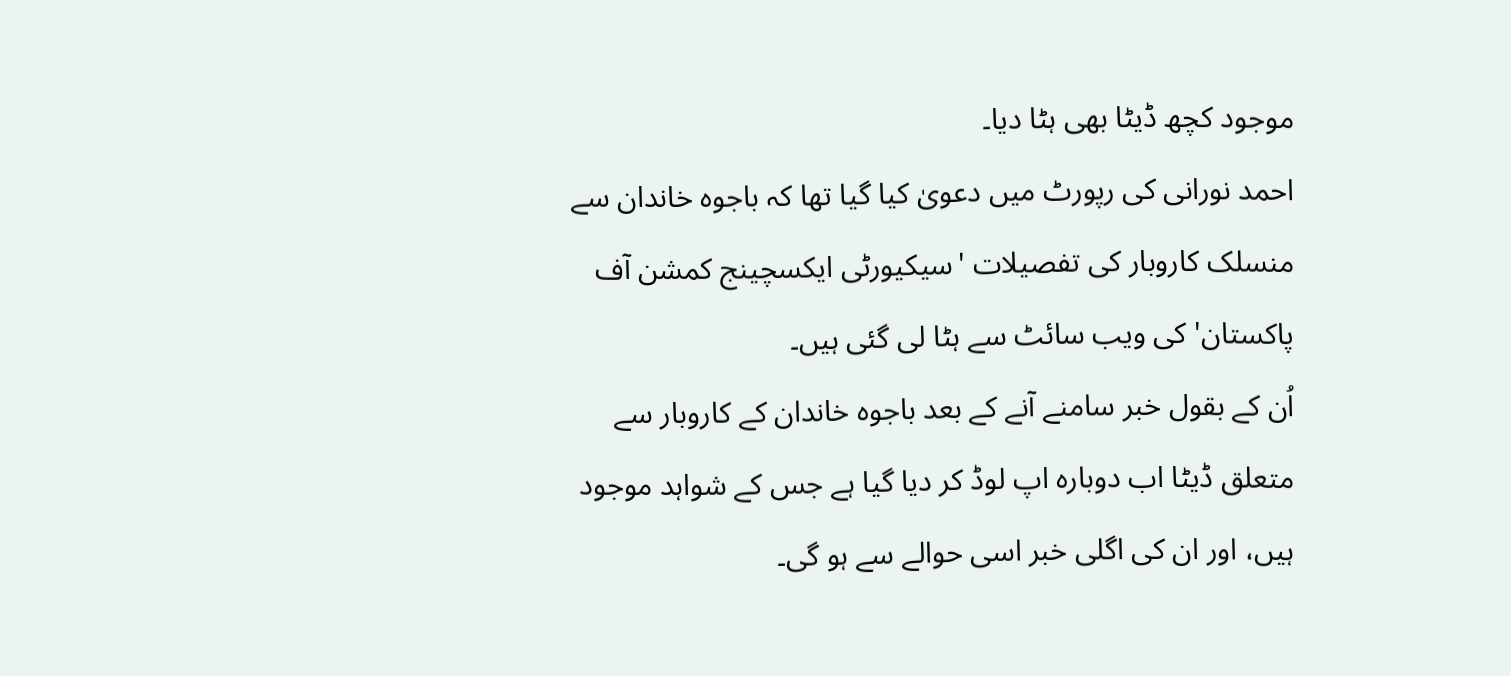موجود کچھ ڈیٹا بھی ہٹا دیا۔
احمد نورانی کی رپورٹ میں دعویٰ کیا گیا تھا کہ باجوہ خاندان سے منسلک کاروبار کی تفصیلات 'سیکیورٹی ایکسچینج کمشن آف پاکستان' کی ویب سائٹ سے ہٹا لی گئی ہیں۔
اُن کے بقول خبر سامنے آنے کے بعد باجوہ خاندان کے کاروبار سے متعلق ڈیٹا اب دوبارہ اپ لوڈ کر دیا گیا ہے جس کے شواہد موجود ہیں، اور ان کی اگلی خبر اسی حوالے سے ہو گی۔